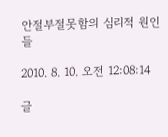안절부절못함의 심리적 원인들

2010. 8. 10. 오전 12:08:14

글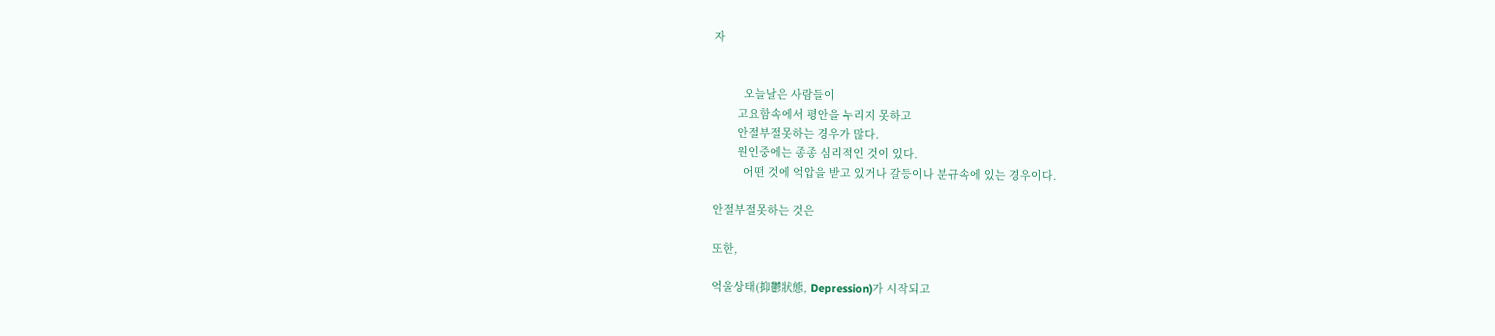자


          오늘날은 사람들이
        고요함속에서 평안을 누리지 못하고
        안절부절못하는 경우가 많다.
        원인중에는 종종 심리적인 것이 있다.
          어떤 것에 억압을 받고 있거나 갈등이나 분규속에 있는 경우이다.

안절부절못하는 것은

또한,

억울상태(抑鬱狀態, Depression)가 시작되고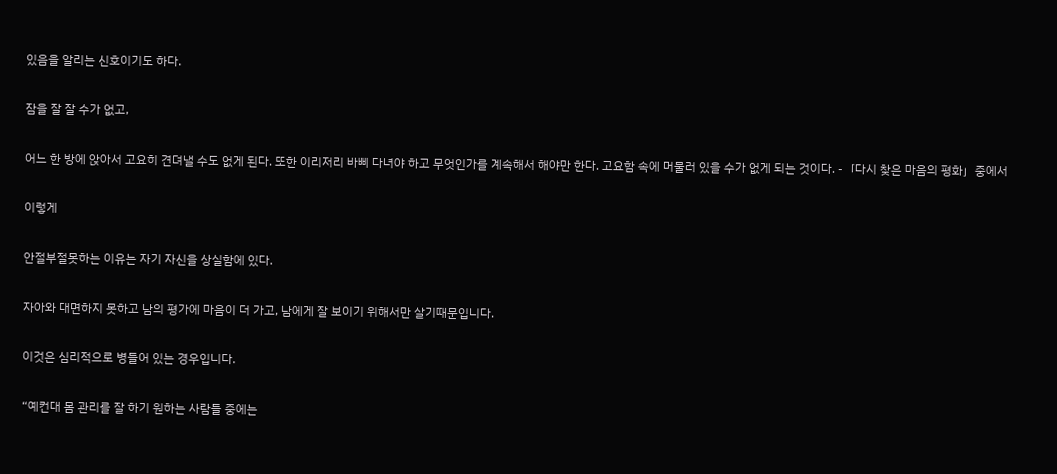있음을 알리는 신호이기도 하다.

잠을 잘 잘 수가 없고,

어느 한 방에 앉아서 고요히 견뎌낼 수도 없게 된다. 또한 이리저리 바삐 다녀야 하고 무엇인가를 계속해서 해야만 한다. 고요함 속에 머물러 있을 수가 없게 되는 것이다. -「다시 찾은 마음의 평화」중에서

이렇게

안절부절못하는 이유는 자기 자신을 상실함에 있다.

자아와 대면하지 못하고 남의 평가에 마음이 더 가고, 남에게 잘 보이기 위해서만 살기때문입니다.

이것은 심리적으로 병들어 있는 경우입니다.

“예컨대 몸 관리를 잘 하기 원하는 사람들 중에는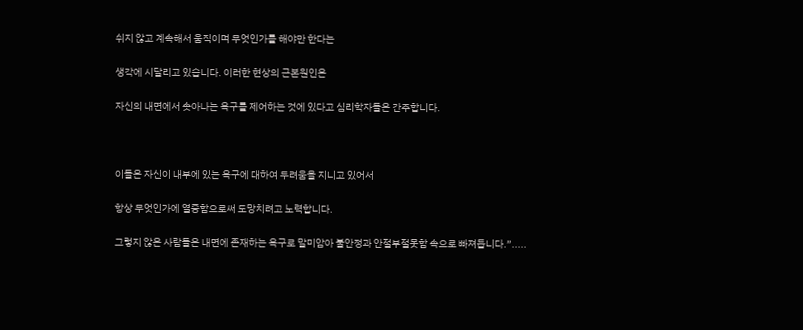쉬지 않고 계속해서 움직이며 무엇인가를 해야만 한다는

생각에 시달리고 있습니다. 이러한 현상의 근본원인은

자신의 내면에서 솟아나는 욕구를 제어하는 것에 있다고 심리학자들은 간주합니다.



이들은 자신이 내부에 있는 욕구에 대하여 두려움을 지니고 있어서

항상 무엇인가에 열중함으로써 도망치려고 노력합니다.

그렇지 않은 사람들은 내면에 존재하는 욕구로 말미암아 불안정과 안절부절못함 속으로 빠져듭니다.”.....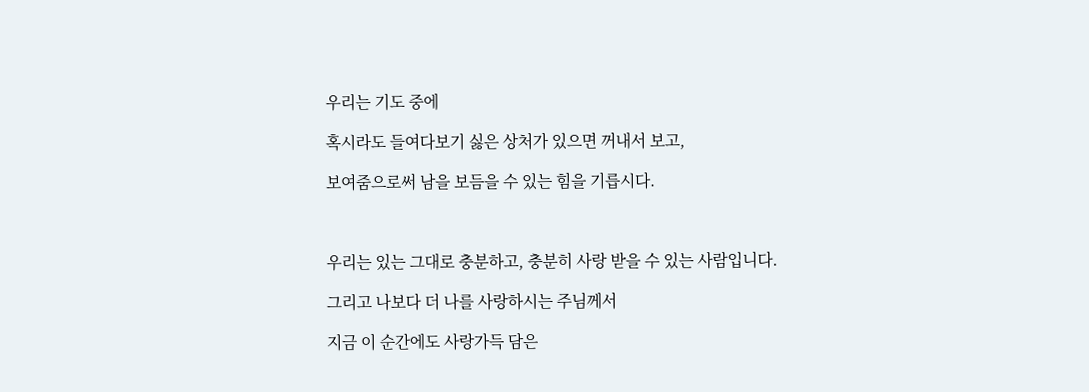우리는 기도 중에

혹시라도 들여다보기 싫은 상처가 있으면 꺼내서 보고,

보여줌으로써 남을 보듬을 수 있는 힘을 기릅시다.



우리는 있는 그대로 충분하고, 충분히 사랑 받을 수 있는 사람입니다.

그리고 나보다 더 나를 사랑하시는 주님께서

지금 이 순간에도 사랑가득 담은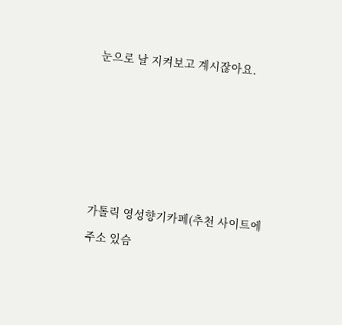눈으로 날 지켜보고 계시잖아요.





가톨릭 영성향기카페(추천 사이트에 주소 있슴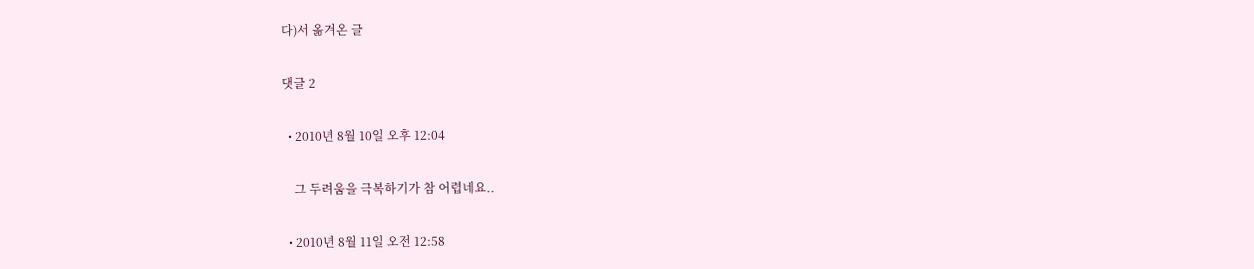다)서 옮겨온 글

댓글 2

  • 2010년 8월 10일 오후 12:04

    그 두려움을 극복하기가 참 어렵네요..

  • 2010년 8월 11일 오전 12:58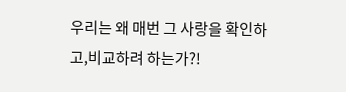우리는 왜 매번 그 사랑을 확인하고,비교하려 하는가?!